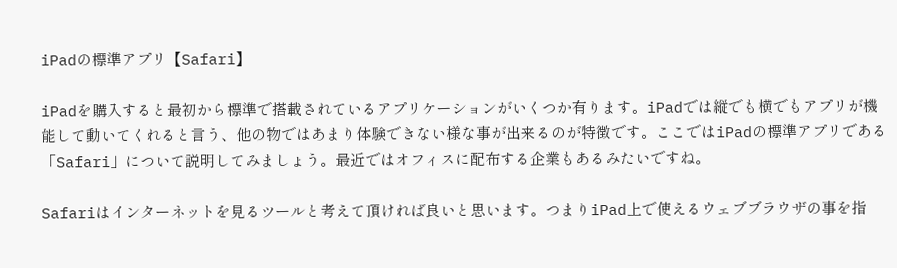iPadの標準アプリ【Safari】

iPadを購入すると最初から標準で搭載されているアプリケーションがいくつか有ります。iPadでは縦でも横でもアプリが機能して動いてくれると言う、他の物ではあまり体験できない様な事が出来るのが特徴です。ここではiPadの標準アプリである「Safari」について説明してみましょう。最近ではオフィスに配布する企業もあるみたいですね。

Safariはインターネットを見るツールと考えて頂ければ良いと思います。つまりiPad上で使えるウェブブラウザの事を指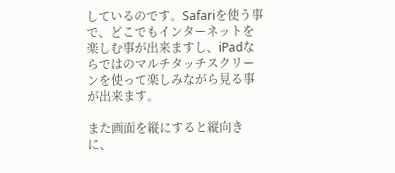しているのです。Safariを使う事で、どこでもインターネットを楽しむ事が出来ますし、iPadならではのマルチタッチスクリーンを使って楽しみながら見る事が出来ます。

また画面を縦にすると縦向きに、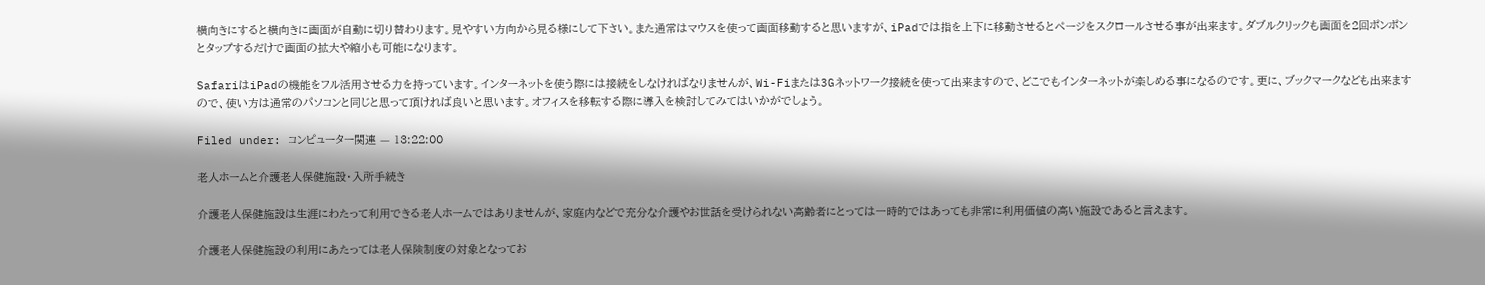横向きにすると横向きに画面が自動に切り替わります。見やすい方向から見る様にして下さい。また通常はマウスを使って画面移動すると思いますが、iPadでは指を上下に移動させるとページをスクロールさせる事が出来ます。ダブルクリックも画面を2回ポンポンとタップするだけで画面の拡大や縮小も可能になります。

SafariはiPadの機能をフル活用させる力を持っています。インターネットを使う際には接続をしなければなりませんが、Wi-Fiまたは3Gネットワーク接続を使って出来ますので、どこでもインターネットが楽しめる事になるのです。更に、ブックマークなども出来ますので、使い方は通常のパソコンと同じと思って頂ければ良いと思います。オフィスを移転する際に導入を検討してみてはいかがでしょう。

Filed under: コンピューター関連 — 13:22:00

老人ホームと介護老人保健施設・入所手続き

介護老人保健施設は生涯にわたって利用できる老人ホームではありませんが、家庭内などで充分な介護やお世話を受けられない高齢者にとっては一時的ではあっても非常に利用価値の高い施設であると言えます。

介護老人保健施設の利用にあたっては老人保険制度の対象となってお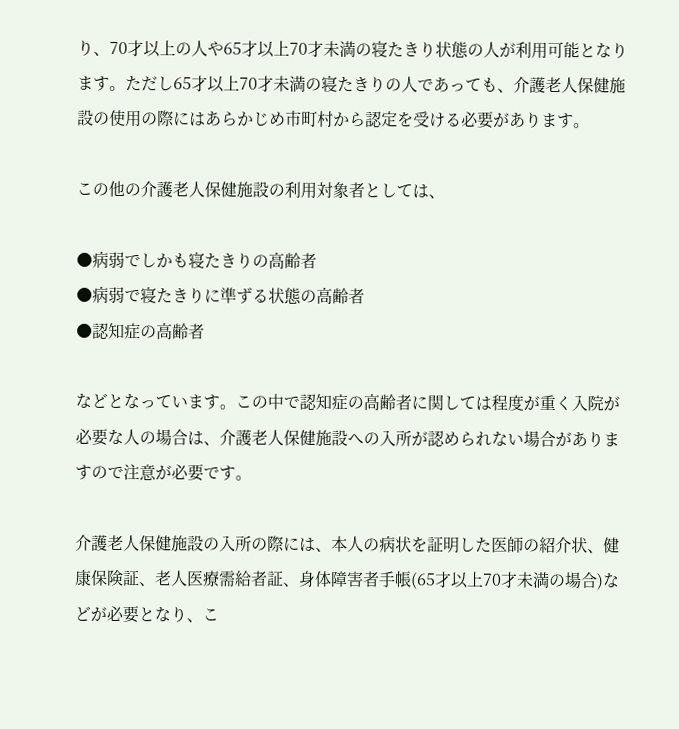り、70才以上の人や65才以上70才未満の寝たきり状態の人が利用可能となります。ただし65才以上70才未満の寝たきりの人であっても、介護老人保健施設の使用の際にはあらかじめ市町村から認定を受ける必要があります。

この他の介護老人保健施設の利用対象者としては、

●病弱でしかも寝たきりの高齢者
●病弱で寝たきりに準ずる状態の高齢者
●認知症の高齢者

などとなっています。この中で認知症の高齢者に関しては程度が重く入院が必要な人の場合は、介護老人保健施設への入所が認められない場合がありますので注意が必要です。

介護老人保健施設の入所の際には、本人の病状を証明した医師の紹介状、健康保険証、老人医療需給者証、身体障害者手帳(65才以上70才未満の場合)などが必要となり、こ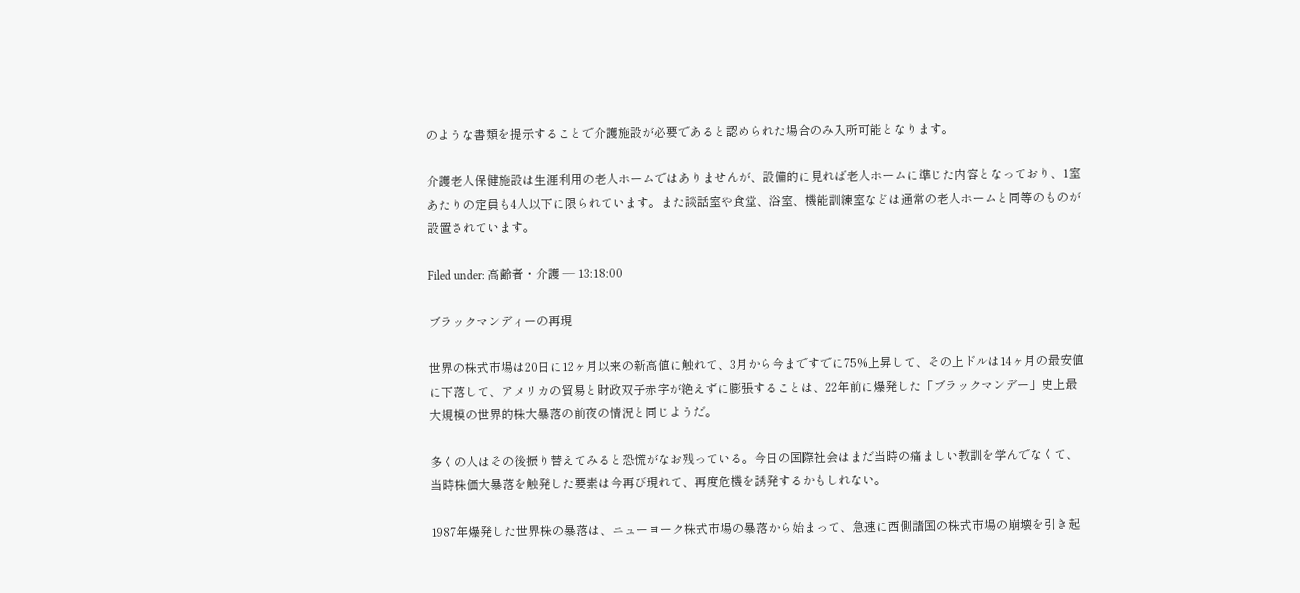のような書類を提示することで介護施設が必要であると認められた場合のみ入所可能となります。

介護老人保健施設は生涯利用の老人ホームではありませんが、設備的に見れば老人ホームに準じた内容となっており、1室あたりの定員も4人以下に限られています。また談話室や食堂、浴室、機能訓練室などは通常の老人ホームと同等のものが設置されています。

Filed under: 高齢者・介護 — 13:18:00

ブラックマンディーの再現

世界の株式市場は20日に12ヶ月以来の新高値に触れて、3月から今まですでに75%上昇して、その上ドルは14ヶ月の最安値に下落して、アメリカの貿易と財政双子赤字が絶えずに膨張することは、22年前に爆発した「ブラックマンデー」史上最大規模の世界的株大暴落の前夜の情況と同じようだ。

多くの人はその後振り替えてみると恐慌がなお残っている。今日の国際社会はまだ当時の痛ましい教訓を学んでなくて、当時株価大暴落を触発した要素は今再び現れて、再度危機を誘発するかもしれない。

1987年爆発した世界株の暴落は、ニューヨーク株式市場の暴落から始まって、急速に西側諸国の株式市場の崩壊を引き起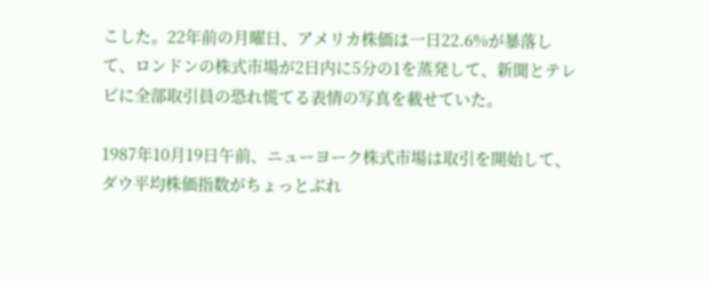こした。22年前の月曜日、アメリカ株価は一日22.6%が暴落して、ロンドンの株式市場が2日内に5分の1を蒸発して、新聞とテレビに全部取引員の恐れ慌てる表情の写真を載せていた。

1987年10月19日午前、ニューヨーク株式市場は取引を開始して、ダウ平均株価指数がちょっとぶれ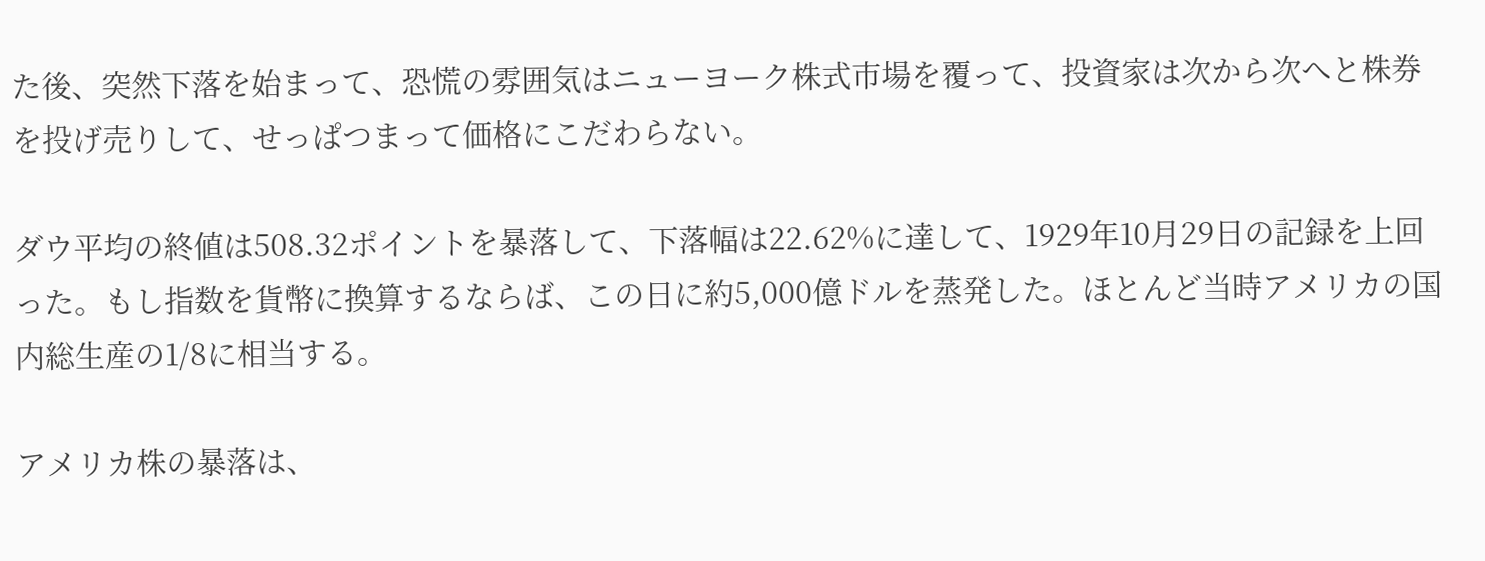た後、突然下落を始まって、恐慌の雰囲気はニューヨーク株式市場を覆って、投資家は次から次へと株券を投げ売りして、せっぱつまって価格にこだわらない。

ダウ平均の終値は508.32ポイントを暴落して、下落幅は22.62%に達して、1929年10月29日の記録を上回った。もし指数を貨幣に換算するならば、この日に約5,000億ドルを蒸発した。ほとんど当時アメリカの国内総生産の1/8に相当する。

アメリカ株の暴落は、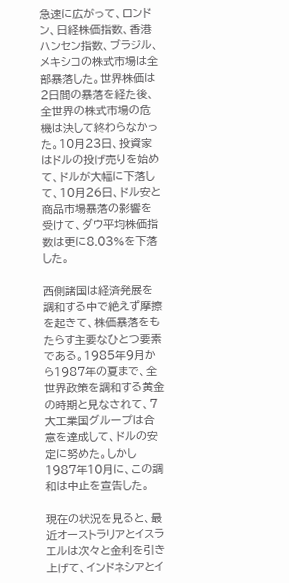急速に広がって、ロンドン、日経株価指数、香港ハンセン指数、ブラジル、メキシコの株式市場は全部暴落した。世界株価は2日間の暴落を経た後、全世界の株式市場の危機は決して終わらなかった。10月23日、投資家はドルの投げ売りを始めて、ドルが大幅に下落して、10月26日、ドル安と商品市場暴落の影響を受けて、ダウ平均株価指数は更に8.03%を下落した。

西側諸国は経済発展を調和する中で絶えず摩擦を起きて、株価暴落をもたらす主要なひとつ要素である。1985年9月から1987年の夏まで、全世界政策を調和する黄金の時期と見なされて、7大工業国グループは合意を達成して、ドルの安定に努めた。しかし1987年10月に、この調和は中止を宣告した。

現在の状況を見ると、最近オーストラリアとイスラエルは次々と金利を引き上げて、インドネシアとイ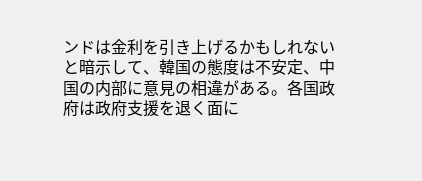ンドは金利を引き上げるかもしれないと暗示して、韓国の態度は不安定、中国の内部に意見の相違がある。各国政府は政府支援を退く面に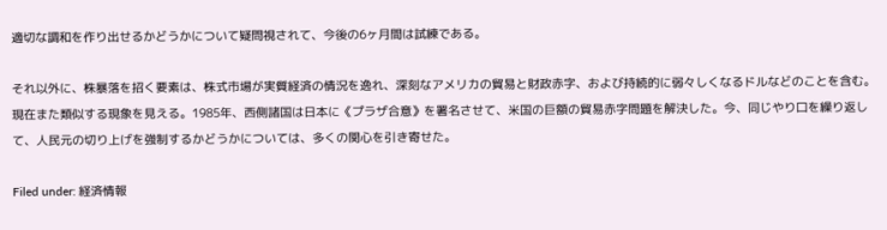適切な調和を作り出せるかどうかについて疑問視されて、今後の6ヶ月間は試練である。

それ以外に、株暴落を招く要素は、株式市場が実質経済の情況を逸れ、深刻なアメリカの貿易と財政赤字、および持続的に弱々しくなるドルなどのことを含む。現在また類似する現象を見える。1985年、西側諸国は日本に《プラザ合意》を署名させて、米国の巨額の貿易赤字問題を解決した。今、同じやり口を繰り返して、人民元の切り上げを強制するかどうかについては、多くの関心を引き寄せた。

Filed under: 経済情報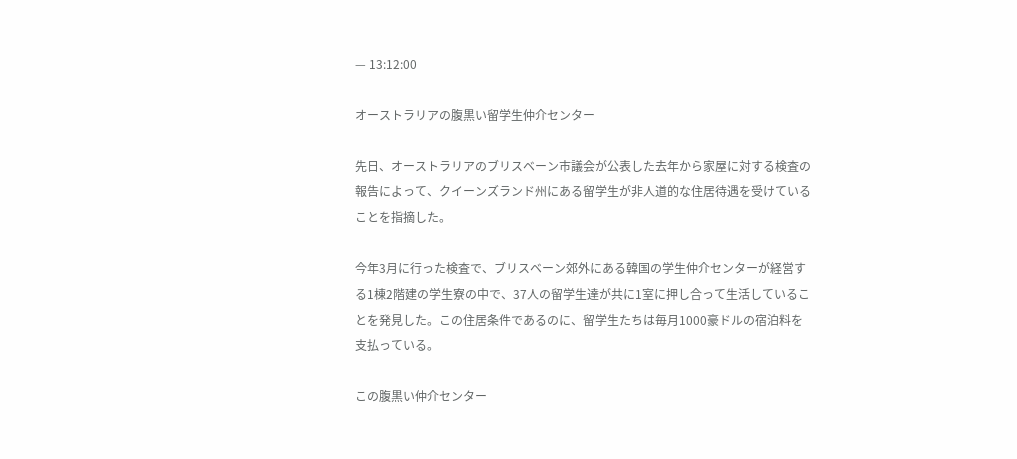— 13:12:00

オーストラリアの腹黒い留学生仲介センター

先日、オーストラリアのブリスベーン市議会が公表した去年から家屋に対する検査の報告によって、クイーンズランド州にある留学生が非人道的な住居待遇を受けていることを指摘した。

今年3月に行った検査で、ブリスベーン郊外にある韓国の学生仲介センターが経営する1棟2階建の学生寮の中で、37人の留学生達が共に1室に押し合って生活していることを発見した。この住居条件であるのに、留学生たちは毎月1000豪ドルの宿泊料を支払っている。

この腹黒い仲介センター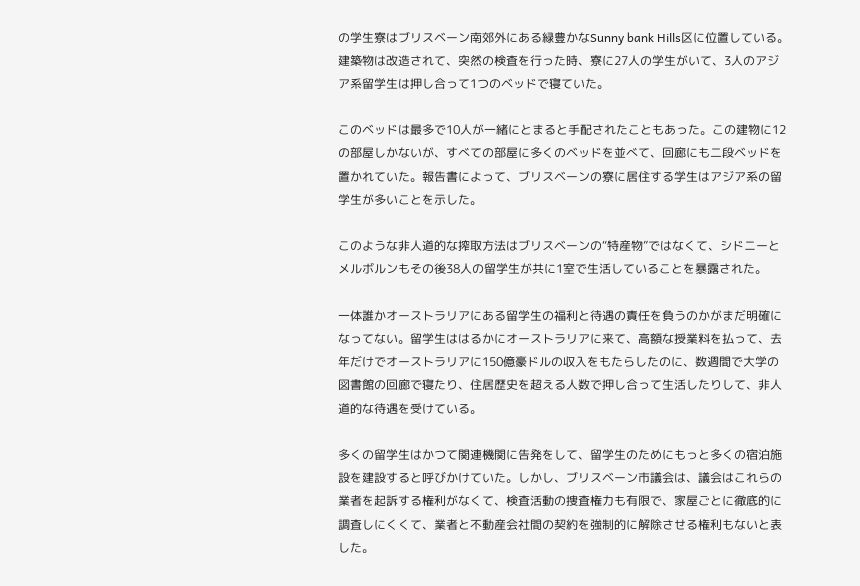の学生寮はブリスベーン南郊外にある緑豊かなSunny bank Hills区に位置している。建築物は改造されて、突然の検査を行った時、寮に27人の学生がいて、3人のアジア系留学生は押し合って1つのベッドで寝ていた。

このベッドは最多で10人が一緒にとまると手配されたこともあった。この建物に12の部屋しかないが、すべての部屋に多くのベッドを並べて、回廊にも二段ベッドを置かれていた。報告書によって、ブリスベーンの寮に居住する学生はアジア系の留学生が多いことを示した。

このような非人道的な搾取方法はブリスベーンの“特産物”ではなくて、シドニーとメルボルンもその後38人の留学生が共に1室で生活していることを暴露された。

一体誰かオーストラリアにある留学生の福利と待遇の責任を負うのかがまだ明確になってない。留学生ははるかにオーストラリアに来て、高額な授業料を払って、去年だけでオーストラリアに150億豪ドルの収入をもたらしたのに、数週間で大学の図書館の回廊で寝たり、住居歴史を超える人数で押し合って生活したりして、非人道的な待遇を受けている。

多くの留学生はかつて関連機関に告発をして、留学生のためにもっと多くの宿泊施設を建設すると呼びかけていた。しかし、ブリスベーン市議会は、議会はこれらの業者を起訴する権利がなくて、検査活動の捜査権力も有限で、家屋ごとに徹底的に調査しにくくて、業者と不動産会社間の契約を強制的に解除させる権利もないと表した。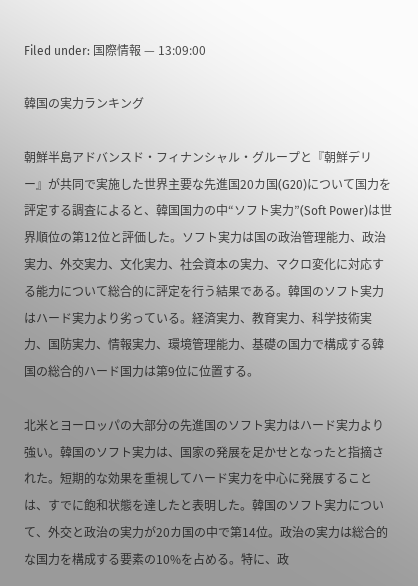Filed under: 国際情報 — 13:09:00

韓国の実力ランキング

朝鮮半島アドバンスド・フィナンシャル・グループと『朝鮮デリー』が共同で実施した世界主要な先進国20カ国(G20)について国力を評定する調査によると、韓国国力の中“ソフト実力”(Soft Power)は世界順位の第12位と評価した。ソフト実力は国の政治管理能力、政治実力、外交実力、文化実力、社会資本の実力、マクロ変化に対応する能力について総合的に評定を行う結果である。韓国のソフト実力はハード実力より劣っている。経済実力、教育実力、科学技術実力、国防実力、情報実力、環境管理能力、基礎の国力で構成する韓国の総合的ハード国力は第9位に位置する。

北米とヨーロッパの大部分の先進国のソフト実力はハード実力より強い。韓国のソフト実力は、国家の発展を足かせとなったと指摘された。短期的な効果を重視してハード実力を中心に発展することは、すでに飽和状態を達したと表明した。韓国のソフト実力について、外交と政治の実力が20カ国の中で第14位。政治の実力は総合的な国力を構成する要素の10%を占める。特に、政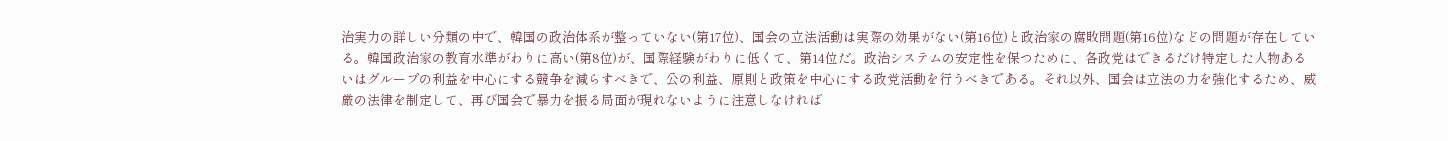治実力の詳しい分類の中で、韓国の政治体系が整っていない(第17位)、国会の立法活動は実際の効果がない(第16位)と政治家の腐敗問題(第16位)などの問題が存在している。韓国政治家の教育水準がわりに高い(第8位)が、国際経験がわりに低くて、第14位だ。政治システムの安定性を保つために、各政党はできるだけ特定した人物あるいはグループの利益を中心にする競争を減らすべきで、公の利益、原則と政策を中心にする政党活動を行うべきである。それ以外、国会は立法の力を強化するため、威厳の法律を制定して、再び国会で暴力を振る局面が現れないように注意しなければ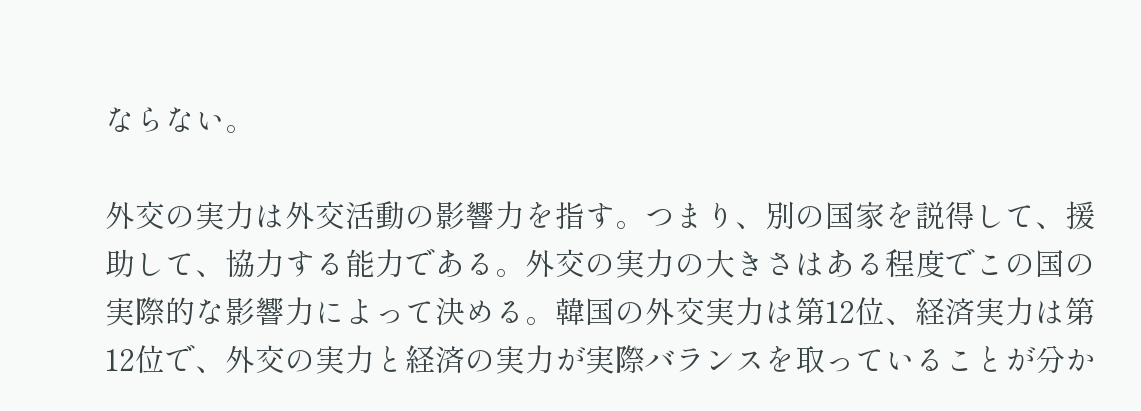ならない。

外交の実力は外交活動の影響力を指す。つまり、別の国家を説得して、援助して、協力する能力である。外交の実力の大きさはある程度でこの国の実際的な影響力によって決める。韓国の外交実力は第12位、経済実力は第12位で、外交の実力と経済の実力が実際バランスを取っていることが分か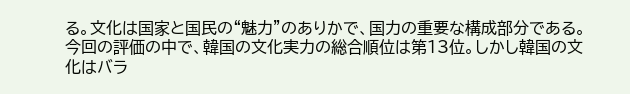る。文化は国家と国民の“魅力”のありかで、国力の重要な構成部分である。今回の評価の中で、韓国の文化実力の総合順位は第13位。しかし韓国の文化はバラ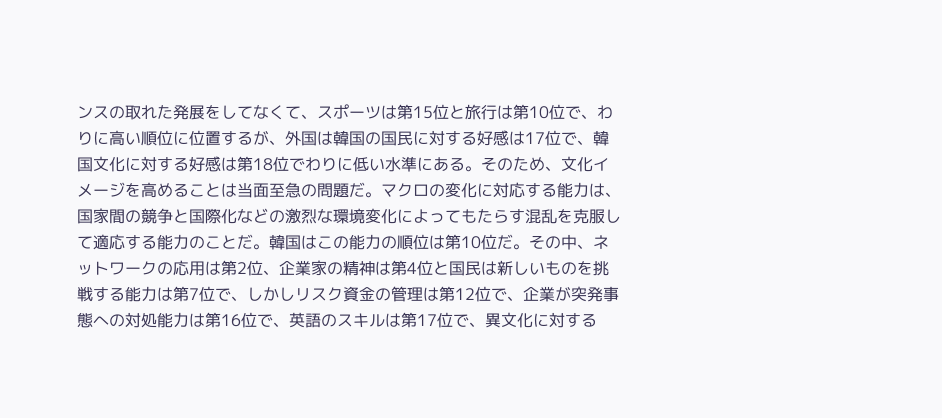ンスの取れた発展をしてなくて、スポーツは第15位と旅行は第10位で、わりに高い順位に位置するが、外国は韓国の国民に対する好感は17位で、韓国文化に対する好感は第18位でわりに低い水準にある。そのため、文化イメージを高めることは当面至急の問題だ。マクロの変化に対応する能力は、国家間の競争と国際化などの激烈な環境変化によってもたらす混乱を克服して適応する能力のことだ。韓国はこの能力の順位は第10位だ。その中、ネットワークの応用は第2位、企業家の精神は第4位と国民は新しいものを挑戦する能力は第7位で、しかしリスク資金の管理は第12位で、企業が突発事態への対処能力は第16位で、英語のスキルは第17位で、異文化に対する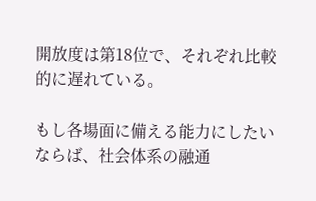開放度は第18位で、それぞれ比較的に遅れている。

もし各場面に備える能力にしたいならば、社会体系の融通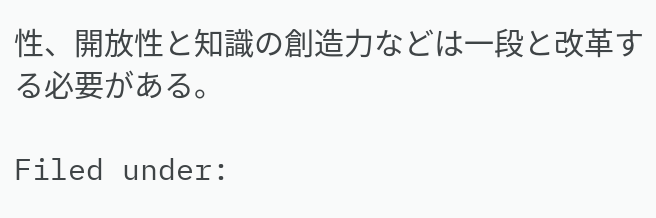性、開放性と知識の創造力などは一段と改革する必要がある。

Filed under: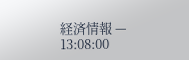経済情報 — 13:08:00